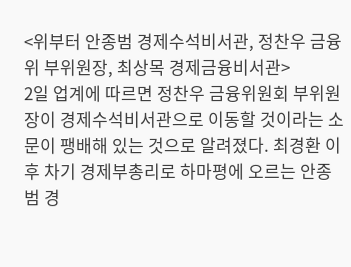<위부터 안종범 경제수석비서관, 정찬우 금융위 부위원장, 최상목 경제금융비서관>
2일 업계에 따르면 정찬우 금융위원회 부위원장이 경제수석비서관으로 이동할 것이라는 소문이 팽배해 있는 것으로 알려졌다. 최경환 이후 차기 경제부총리로 하마평에 오르는 안종범 경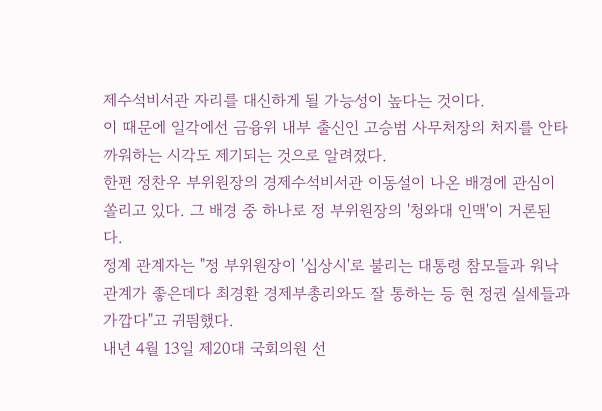제수석비서관 자리를 대신하게 될 가능성이 높다는 것이다.
이 때문에 일각에선 금융위 내부 출신인 고승범 사무처장의 처지를 안타까워하는 시각도 제기되는 것으로 알려졌다.
한편 정찬우 부위원장의 경제수석비서관 이동설이 나온 배경에 관심이 쏠리고 있다. 그 배경 중 하나로 정 부위원장의 '청와대 인맥'이 거론된다.
정계 관계자는 "정 부위원장이 '십상시'로 불리는 대통령 참모들과 워낙 관계가 좋은데다 최경환 경제부총리와도 잘 통하는 등 현 정권 실세들과 가깝다"고 귀띔했다.
내년 4월 13일 제20대 국회의원 선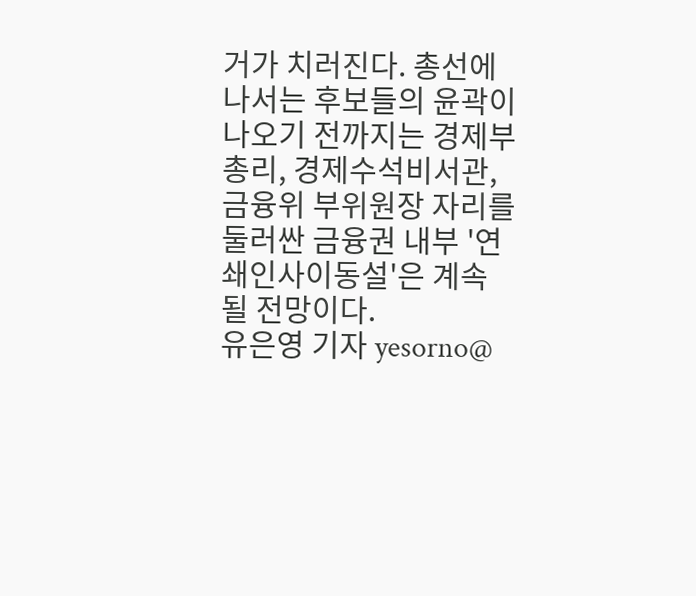거가 치러진다. 총선에 나서는 후보들의 윤곽이 나오기 전까지는 경제부총리, 경제수석비서관, 금융위 부위원장 자리를 둘러싼 금융권 내부 '연쇄인사이동설'은 계속될 전망이다.
유은영 기자 yesorno@